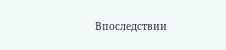Впоследствии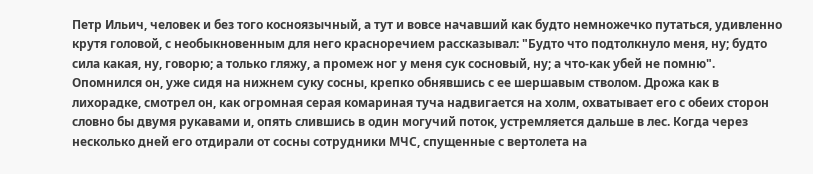Петр Ильич, человек и без того косноязычный, а тут и вовсе начавший как будто немножечко путаться, удивленно крутя головой, с необыкновенным для него красноречием рассказывал: "Будто что подтолкнуло меня, ну; будто сила какая, ну, говорю; а только гляжу, а промеж ног у меня сук сосновый, ну; а что-как убей не помню". Опомнился он, уже сидя на нижнем суку сосны, крепко обнявшись с ее шершавым стволом. Дрожа как в лихорадке, смотрел он, как огромная серая комариная туча надвигается на холм, охватывает его с обеих сторон словно бы двумя рукавами и, опять слившись в один могучий поток, устремляется дальше в лес. Когда через несколько дней его отдирали от сосны сотрудники МЧС, спущенные с вертолета на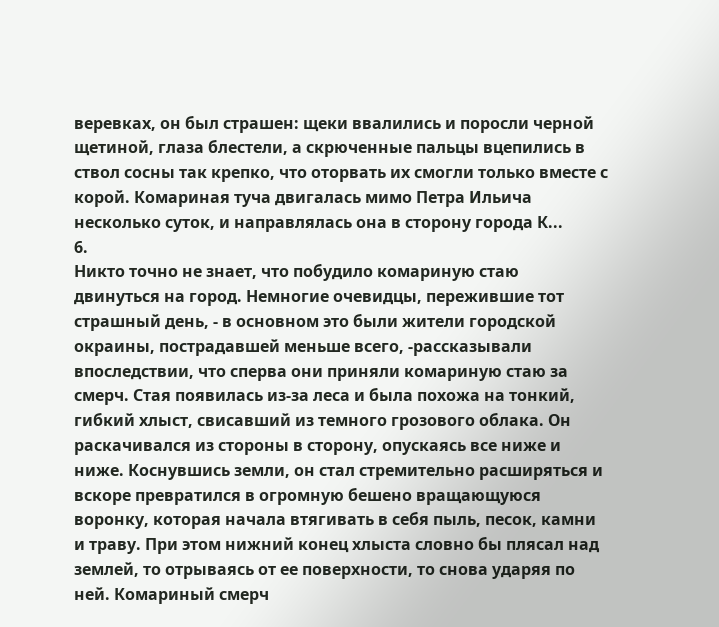веревках, он был страшен: щеки ввалились и поросли черной щетиной, глаза блестели, а скрюченные пальцы вцепились в ствол сосны так крепко, что оторвать их смогли только вместе с корой. Комариная туча двигалась мимо Петра Ильича несколько суток, и направлялась она в сторону города К...
6.
Никто точно не знает, что побудило комариную стаю двинуться на город. Немногие очевидцы, пережившие тот страшный день, - в основном это были жители городской окраины, пострадавшей меньше всего, -рассказывали впоследствии, что сперва они приняли комариную стаю за смерч. Стая появилась из-за леса и была похожа на тонкий, гибкий хлыст, свисавший из темного грозового облака. Он раскачивался из стороны в сторону, опускаясь все ниже и ниже. Коснувшись земли, он стал стремительно расширяться и вскоре превратился в огромную бешено вращающуюся воронку, которая начала втягивать в себя пыль, песок, камни и траву. При этом нижний конец хлыста словно бы плясал над землей, то отрываясь от ее поверхности, то снова ударяя по ней. Комариный смерч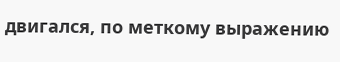двигался, по меткому выражению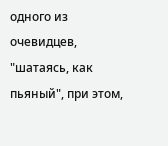одного из очевидцев, "шатаясь, как пьяный", при этом,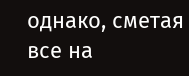однако, сметая все на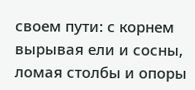своем пути: с корнем вырывая ели и сосны, ломая столбы и опоры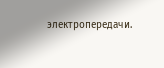электропередачи.